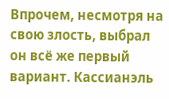Впрочем, несмотря на свою злость, выбрал он всё же первый вариант. Кассианэль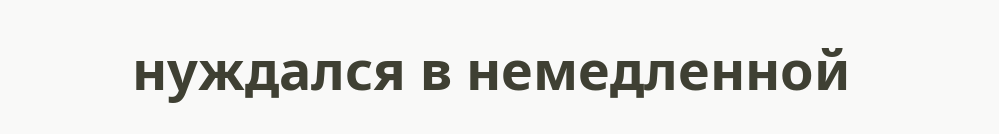нуждался в немедленной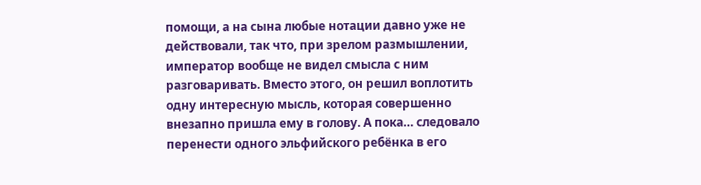помощи, а на сына любые нотации давно уже не действовали, так что, при зрелом размышлении, император вообще не видел смысла с ним разговаривать. Вместо этого, он решил воплотить одну интересную мысль, которая совершенно внезапно пришла ему в голову. А пока… следовало перенести одного эльфийского ребёнка в его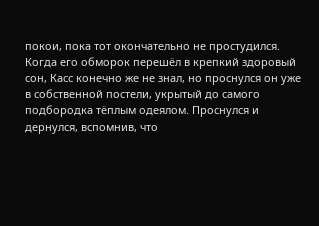покои, пока тот окончательно не простудился.
Когда его обморок перешёл в крепкий здоровый сон, Касс конечно же не знал, но проснулся он уже в собственной постели, укрытый до самого подбородка тёплым одеялом. Проснулся и дернулся, вспомнив, что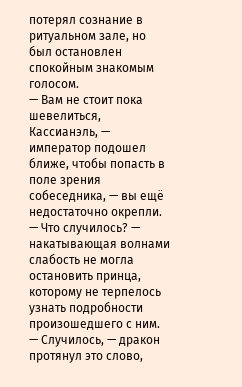потерял сознание в ритуальном зале, но был остановлен спокойным знакомым голосом.
— Вам не стоит пока шевелиться, Кассианэль, — император подошел ближе, чтобы попасть в поле зрения собеседника, — вы ещё недостаточно окрепли.
— Что случилось? — накатывающая волнами слабость не могла остановить принца, которому не терпелось узнать подробности произошедшего с ним.
— Случилось, — дракон протянул это слово,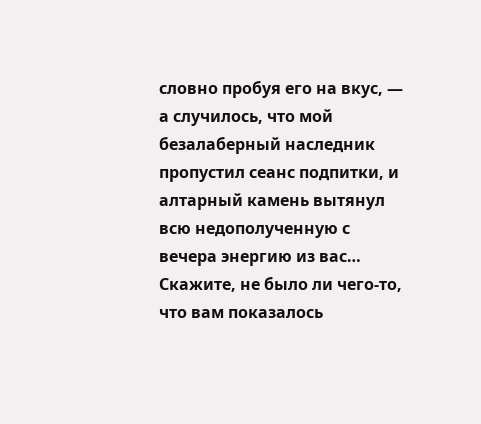словно пробуя его на вкус, — а случилось, что мой безалаберный наследник пропустил сеанс подпитки, и алтарный камень вытянул всю недополученную с вечера энергию из вас… Скажите, не было ли чего-то, что вам показалось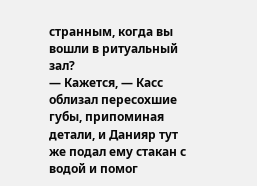странным, когда вы вошли в ритуальный зал?
— Кажется, — Касс облизал пересохшие губы, припоминая детали, и Данияр тут же подал ему стакан с водой и помог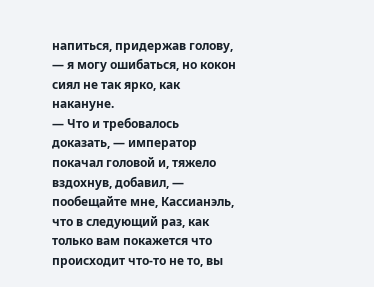напиться, придержав голову, — я могу ошибаться, но кокон сиял не так ярко, как накануне.
— Что и требовалось доказать, — император покачал головой и, тяжело вздохнув, добавил, — пообещайте мне, Кассианэль, что в следующий раз, как только вам покажется что происходит что-то не то, вы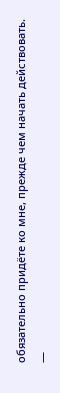обязательно придёте ко мне, прежде чем начать действовать.
—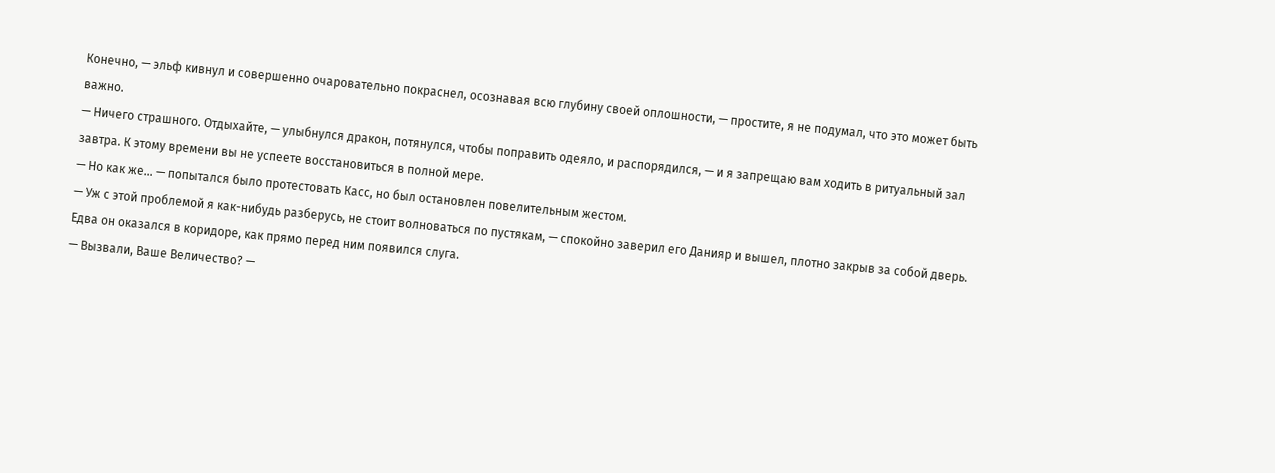Конечно, — эльф кивнул и совершенно очаровательно покраснел, осознавая всю глубину своей оплошности, — простите, я не подумал, что это может быть важно.
— Ничего страшного. Отдыхайте, — улыбнулся дракон, потянулся, чтобы поправить одеяло, и распорядился, — и я запрещаю вам ходить в ритуальный зал завтра. К этому времени вы не успеете восстановиться в полной мере.
— Но как же… — попытался было протестовать Касс, но был остановлен повелительным жестом.
— Уж с этой проблемой я как-нибудь разберусь, не стоит волноваться по пустякам, — спокойно заверил его Данияр и вышел, плотно закрыв за собой дверь.
Едва он оказался в коридоре, как прямо перед ним появился слуга.
— Вызвали, Ваше Величество? —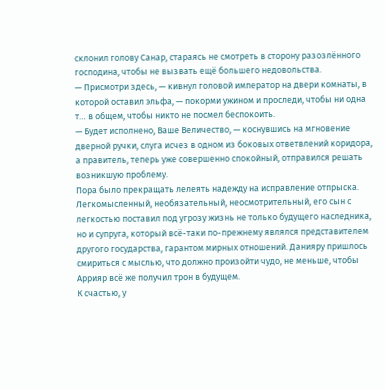склонил голову Санар, стараясь не смотреть в сторону разозлённого господина, чтобы не вызвать ещё большего недовольства.
— Присмотри здесь, — кивнул головой император на двери комнаты, в которой оставил эльфа, — покорми ужином и проследи, чтобы ни одна т… в общем, чтобы никто не посмел беспокоить.
— Будет исполнено, Ваше Величество, — коснувшись на мгновение дверной ручки, слуга исчез в одном из боковых ответвлений коридора, а правитель, теперь уже совершенно спокойный, отправился решать возникшую проблему.
Пора было прекращать лелеять надежду на исправление отпрыска. Легкомысленный, необязательный, неосмотрительный, его сын с легкостью поставил под угрозу жизнь не только будущего наследника, но и супруга, который всё-таки по-прежнему являлся представителем другого государства, гарантом мирных отношений. Данияру пришлось смириться с мыслью, что должно произойти чудо, не меньше, чтобы Аррияр всё же получил трон в будущем.
К счастью, у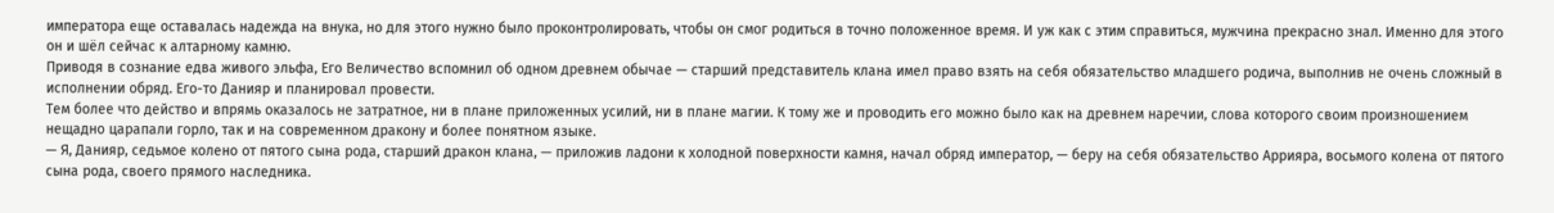императора еще оставалась надежда на внука, но для этого нужно было проконтролировать, чтобы он смог родиться в точно положенное время. И уж как с этим справиться, мужчина прекрасно знал. Именно для этого он и шёл сейчас к алтарному камню.
Приводя в сознание едва живого эльфа, Его Величество вспомнил об одном древнем обычае — старший представитель клана имел право взять на себя обязательство младшего родича, выполнив не очень сложный в исполнении обряд. Его-то Данияр и планировал провести.
Тем более что действо и впрямь оказалось не затратное, ни в плане приложенных усилий, ни в плане магии. К тому же и проводить его можно было как на древнем наречии, слова которого своим произношением нещадно царапали горло, так и на современном дракону и более понятном языке.
— Я, Данияр, седьмое колено от пятого сына рода, старший дракон клана, — приложив ладони к холодной поверхности камня, начал обряд император, — беру на себя обязательство Аррияра, восьмого колена от пятого сына рода, своего прямого наследника.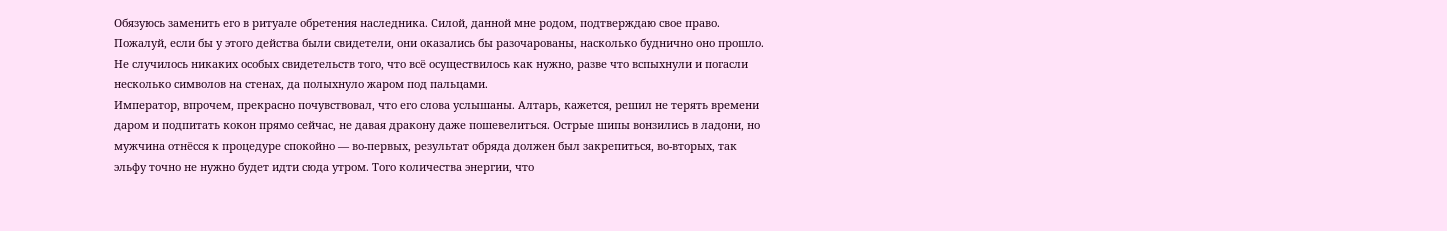Обязуюсь заменить его в ритуале обретения наследника. Силой, данной мне родом, подтверждаю свое право.
Пожалуй, если бы у этого действа были свидетели, они оказались бы разочарованы, насколько буднично оно прошло. Не случилось никаких особых свидетельств того, что всё осуществилось как нужно, разве что вспыхнули и погасли несколько символов на стенах, да полыхнуло жаром под пальцами.
Император, впрочем, прекрасно почувствовал, что его слова услышаны. Алтарь, кажется, решил не терять времени даром и подпитать кокон прямо сейчас, не давая дракону даже пошевелиться. Острые шипы вонзились в ладони, но мужчина отнёсся к процедуре спокойно — во-первых, результат обряда должен был закрепиться, во-вторых, так эльфу точно не нужно будет идти сюда утром. Того количества энергии, что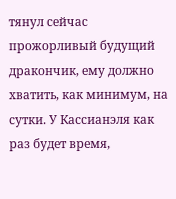тянул сейчас прожорливый будущий дракончик, ему должно хватить, как минимум, на сутки. У Кассианэля как раз будет время,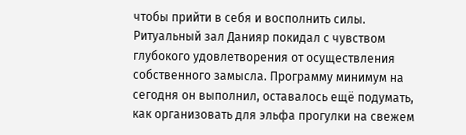чтобы прийти в себя и восполнить силы.
Ритуальный зал Данияр покидал с чувством глубокого удовлетворения от осуществления собственного замысла. Программу минимум на сегодня он выполнил, оставалось ещё подумать, как организовать для эльфа прогулки на свежем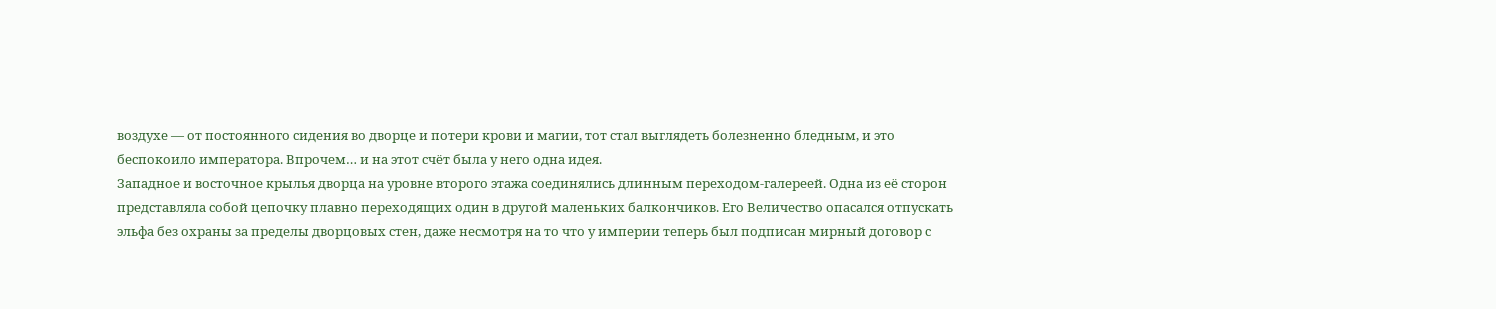воздухе — от постоянного сидения во дворце и потери крови и магии, тот стал выглядеть болезненно бледным, и это беспокоило императора. Впрочем… и на этот счёт была у него одна идея.
Западное и восточное крылья дворца на уровне второго этажа соединялись длинным переходом-галереей. Одна из её сторон представляла собой цепочку плавно переходящих один в другой маленьких балкончиков. Его Величество опасался отпускать эльфа без охраны за пределы дворцовых стен, даже несмотря на то что у империи теперь был подписан мирный договор с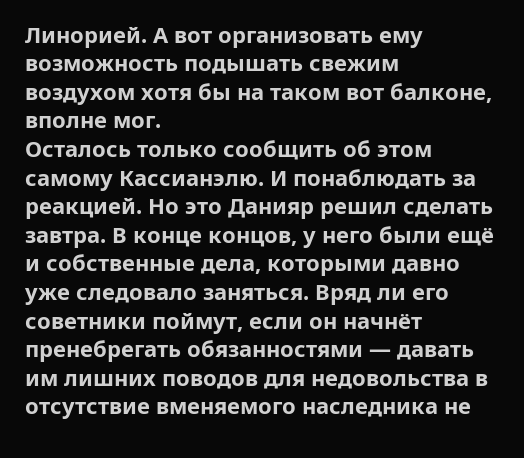Линорией. А вот организовать ему возможность подышать свежим воздухом хотя бы на таком вот балконе, вполне мог.
Осталось только сообщить об этом самому Кассианэлю. И понаблюдать за реакцией. Но это Данияр решил сделать завтра. В конце концов, у него были ещё и собственные дела, которыми давно уже следовало заняться. Вряд ли его советники поймут, если он начнёт пренебрегать обязанностями — давать им лишних поводов для недовольства в отсутствие вменяемого наследника не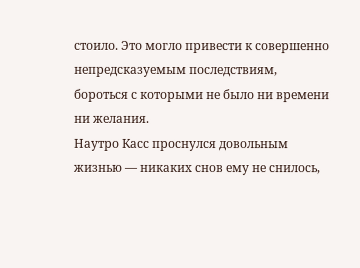стоило. Это могло привести к совершенно непредсказуемым последствиям, бороться с которыми не было ни времени ни желания.
Наутро Касс проснулся довольным жизнью — никаких снов ему не снилось,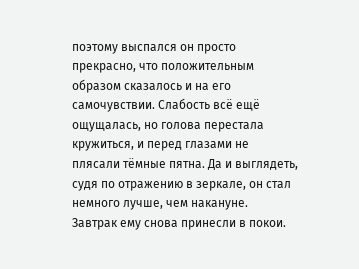поэтому выспался он просто прекрасно, что положительным образом сказалось и на его самочувствии. Слабость всё ещё ощущалась, но голова перестала кружиться, и перед глазами не плясали тёмные пятна. Да и выглядеть, судя по отражению в зеркале, он стал немного лучше, чем накануне.
Завтрак ему снова принесли в покои.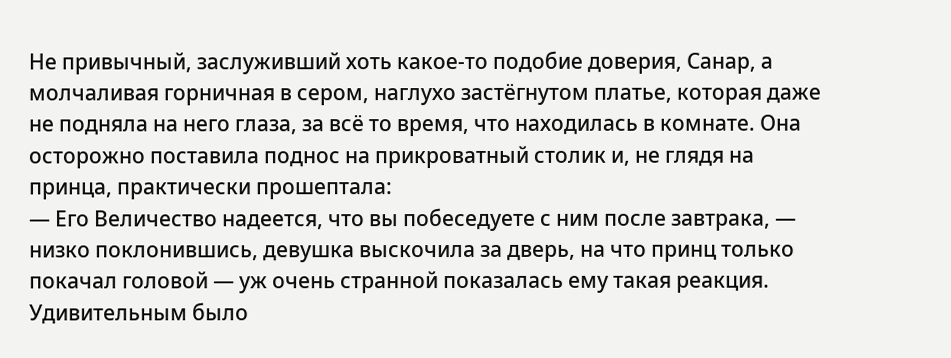Не привычный, заслуживший хоть какое-то подобие доверия, Санар, а молчаливая горничная в сером, наглухо застёгнутом платье, которая даже не подняла на него глаза, за всё то время, что находилась в комнате. Она осторожно поставила поднос на прикроватный столик и, не глядя на принца, практически прошептала:
— Его Величество надеется, что вы побеседуете с ним после завтрака, — низко поклонившись, девушка выскочила за дверь, на что принц только покачал головой — уж очень странной показалась ему такая реакция.
Удивительным было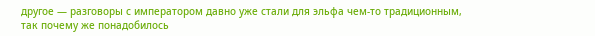другое — разговоры с императором давно уже стали для эльфа чем-то традиционным, так почему же понадобилось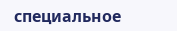специальное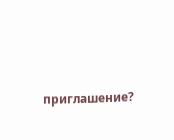приглашение?